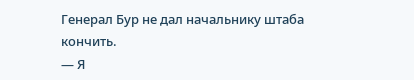Генерал Бур не дал начальнику штаба кончить.
— Я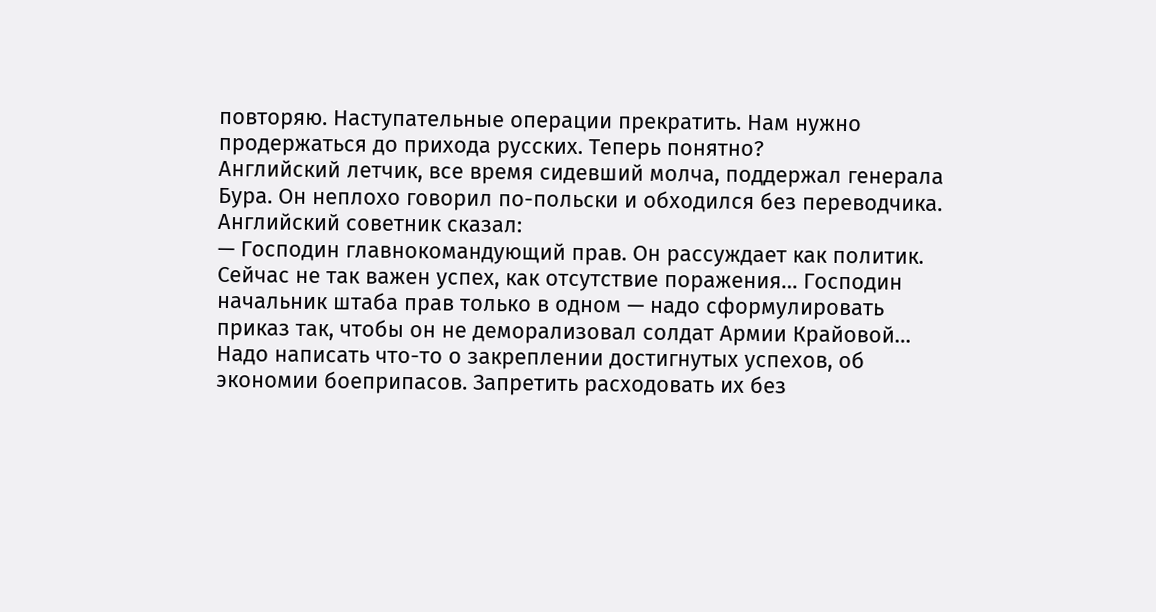повторяю. Наступательные операции прекратить. Нам нужно продержаться до прихода русских. Теперь понятно?
Английский летчик, все время сидевший молча, поддержал генерала Бура. Он неплохо говорил по-польски и обходился без переводчика. Английский советник сказал:
— Господин главнокомандующий прав. Он рассуждает как политик. Сейчас не так важен успех, как отсутствие поражения… Господин начальник штаба прав только в одном — надо сформулировать приказ так, чтобы он не деморализовал солдат Армии Крайовой… Надо написать что-то о закреплении достигнутых успехов, об экономии боеприпасов. Запретить расходовать их без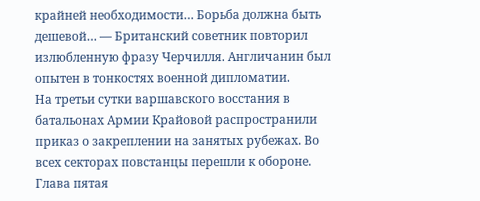крайней необходимости… Борьба должна быть дешевой… — Британский советник повторил излюбленную фразу Черчилля. Англичанин был опытен в тонкостях военной дипломатии.
На третьи сутки варшавского восстания в батальонах Армии Крайовой распространили приказ о закреплении на занятых рубежах. Во всех секторах повстанцы перешли к обороне.
Глава пятая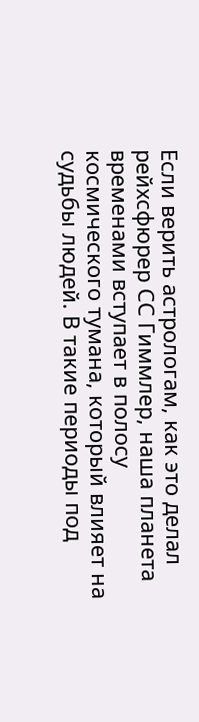Если верить астрологам, как это делал рейхсфюрер СС Гиммлер, наша планета временами вступает в полосу космического тумана, который влияет на судьбы людей. В такие периоды под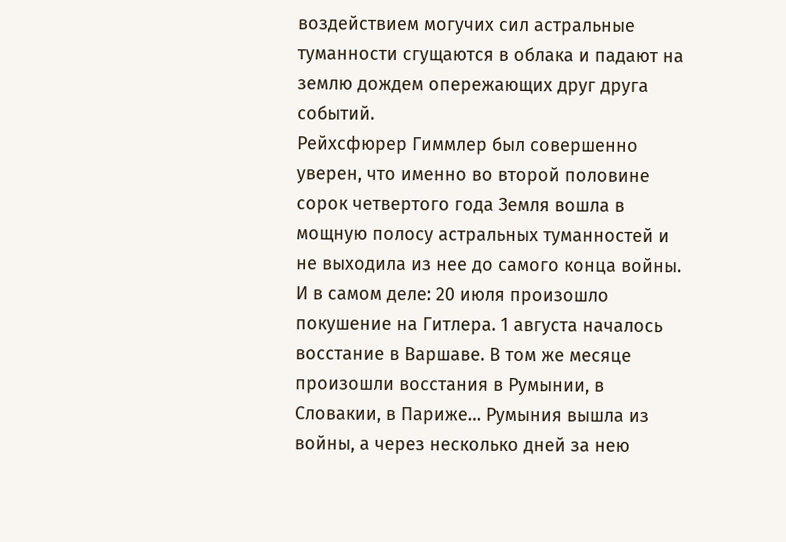воздействием могучих сил астральные туманности сгущаются в облака и падают на землю дождем опережающих друг друга событий.
Рейхсфюрер Гиммлер был совершенно уверен, что именно во второй половине сорок четвертого года Земля вошла в мощную полосу астральных туманностей и не выходила из нее до самого конца войны. И в самом деле: 20 июля произошло покушение на Гитлера. 1 августа началось восстание в Варшаве. В том же месяце произошли восстания в Румынии, в Словакии, в Париже… Румыния вышла из войны, а через несколько дней за нею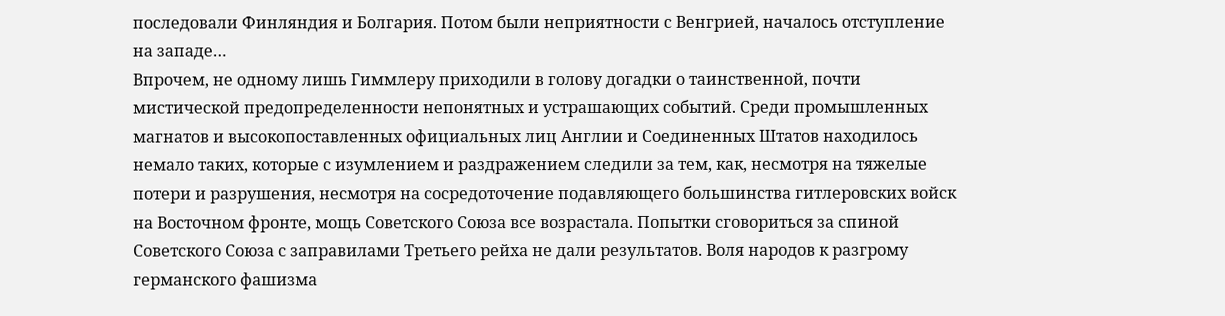последовали Финляндия и Болгария. Потом были неприятности с Венгрией, началось отступление на западе…
Впрочем, не одному лишь Гиммлеру приходили в голову догадки о таинственной, почти мистической предопределенности непонятных и устрашающих событий. Среди промышленных магнатов и высокопоставленных официальных лиц Англии и Соединенных Штатов находилось немало таких, которые с изумлением и раздражением следили за тем, как, несмотря на тяжелые потери и разрушения, несмотря на сосредоточение подавляющего большинства гитлеровских войск на Восточном фронте, мощь Советского Союза все возрастала. Попытки сговориться за спиной Советского Союза с заправилами Третьего рейха не дали результатов. Воля народов к разгрому германского фашизма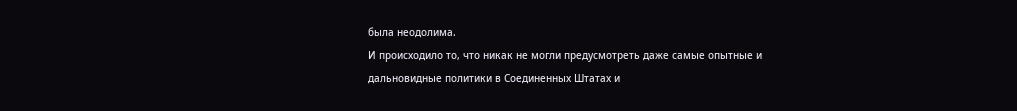была неодолима.
И происходило то, что никак не могли предусмотреть даже самые опытные и дальновидные политики в Соединенных Штатах и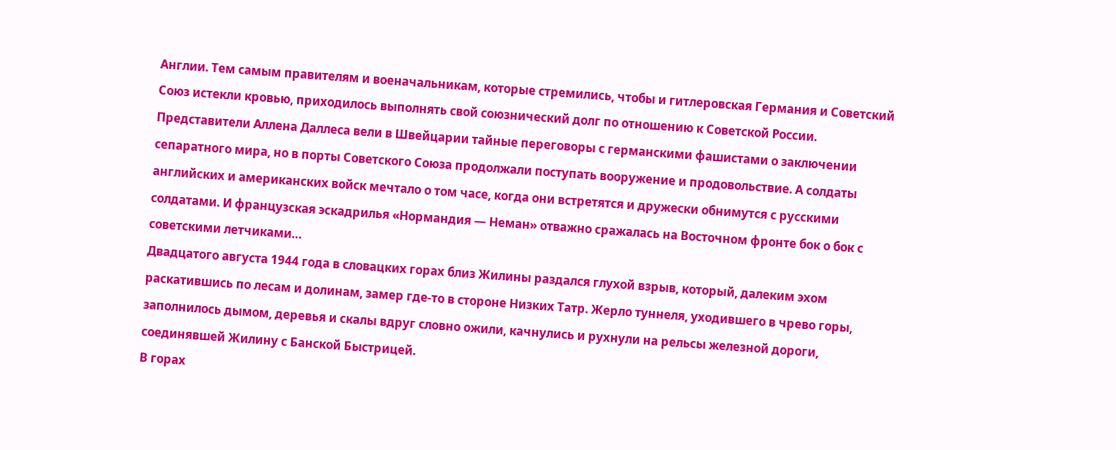Англии. Тем самым правителям и военачальникам, которые стремились, чтобы и гитлеровская Германия и Советский Союз истекли кровью, приходилось выполнять свой союзнический долг по отношению к Советской России. Представители Аллена Даллеса вели в Швейцарии тайные переговоры с германскими фашистами о заключении сепаратного мира, но в порты Советского Союза продолжали поступать вооружение и продовольствие. А солдаты английских и американских войск мечтало о том часе, когда они встретятся и дружески обнимутся с русскими солдатами. И французская эскадрилья «Нормандия — Неман» отважно сражалась на Восточном фронте бок о бок с советскими летчиками…
Двадцатого августа 1944 года в словацких горах близ Жилины раздался глухой взрыв, который, далеким эхом раскатившись по лесам и долинам, замер где-то в стороне Низких Татр. Жерло туннеля, уходившего в чрево горы, заполнилось дымом, деревья и скалы вдруг словно ожили, качнулись и рухнули на рельсы железной дороги, соединявшей Жилину с Банской Быстрицей.
В горах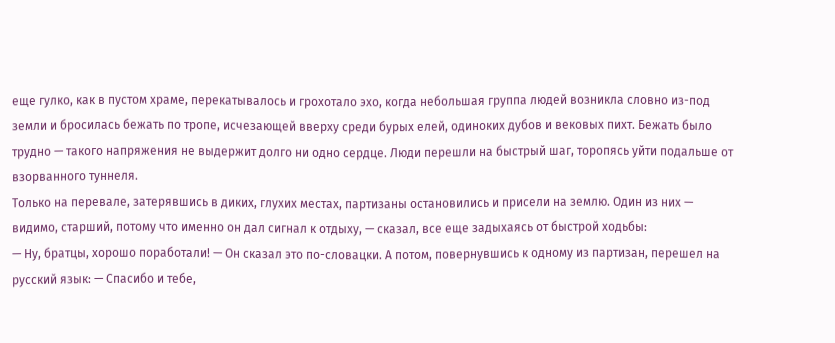еще гулко, как в пустом храме, перекатывалось и грохотало эхо, когда небольшая группа людей возникла словно из-под земли и бросилась бежать по тропе, исчезающей вверху среди бурых елей, одиноких дубов и вековых пихт. Бежать было трудно — такого напряжения не выдержит долго ни одно сердце. Люди перешли на быстрый шаг, торопясь уйти подальше от взорванного туннеля.
Только на перевале, затерявшись в диких, глухих местах, партизаны остановились и присели на землю. Один из них — видимо, старший, потому что именно он дал сигнал к отдыху, — сказал, все еще задыхаясь от быстрой ходьбы:
— Ну, братцы, хорошо поработали! — Он сказал это по-словацки. А потом, повернувшись к одному из партизан, перешел на русский язык: — Спасибо и тебе,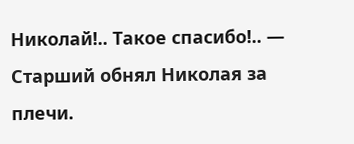Николай!.. Такое спасибо!.. — Старший обнял Николая за плечи.